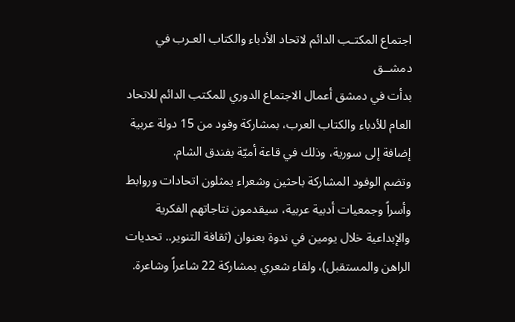اجتماع المكتـب الدائم لاتحاد الأدباء والكتاب العـرب في دمشــق
بدأت في دمشق أعمال الاجتماع الدوري للمكتب الدائم للاتحاد العام للأدباء والكتاب العرب، بمشاركة وفود من 15 دولة عربية إضافة إلى سورية، وذلك في قاعة أميّة بفندق الشام.
وتضم الوفود المشاركة باحثين وشعراء يمثلون اتحادات وروابط وأسراً وجمعيات أدبية عربية، سيقدمون نتاجاتهم الفكرية والإبداعية خلال يومين في ندوة بعنوان (ثقافة التنوير.. تحديات الراهن والمستقبل)، ولقاء شعري بمشاركة 22 شاعراً وشاعرة.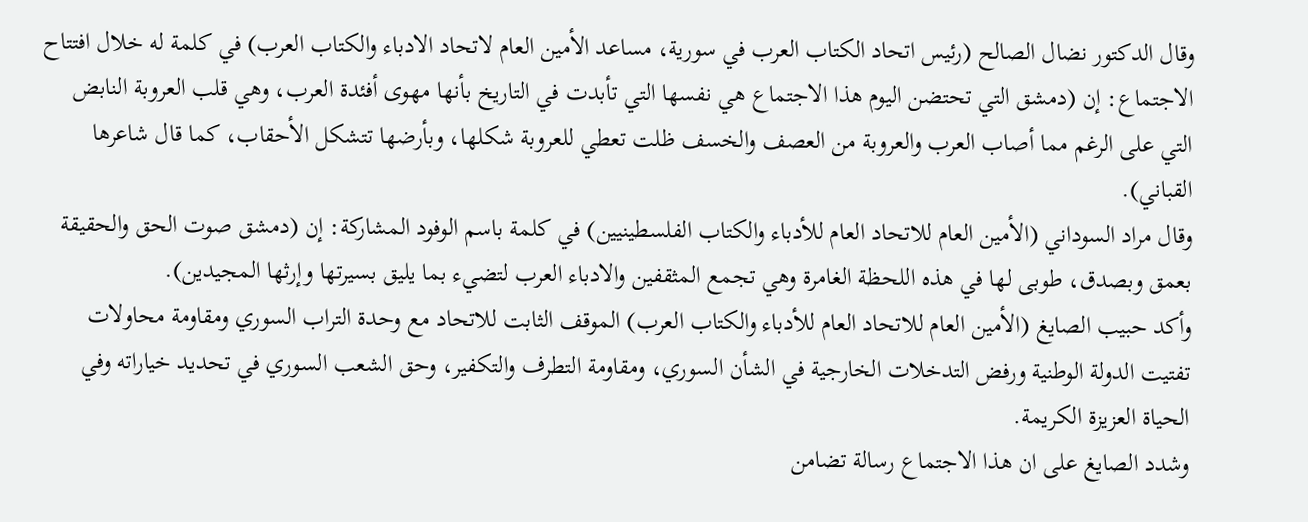وقال الدكتور نضال الصالح (رئيس اتحاد الكتاب العرب في سورية، مساعد الأمين العام لاتحاد الادباء والكتاب العرب) في كلمة له خلال افتتاح الاجتماع: إن (دمشق التي تحتضن اليوم هذا الاجتماع هي نفسها التي تأبدت في التاريخ بأنها مهوى أفئدة العرب، وهي قلب العروبة النابض التي على الرغم مما أصاب العرب والعروبة من العصف والخسف ظلت تعطي للعروبة شكلها، وبأرضها تتشكل الأحقاب، كما قال شاعرها القباني).
وقال مراد السوداني (الأمين العام للاتحاد العام للأدباء والكتاب الفلسطينيين) في كلمة باسم الوفود المشاركة: إن (دمشق صوت الحق والحقيقة بعمق وبصدق، طوبى لها في هذه اللحظة الغامرة وهي تجمع المثقفين والادباء العرب لتضيء بما يليق بسيرتها وإرثها المجيدين).
وأكد حبيب الصايغ (الأمين العام للاتحاد العام للأدباء والكتاب العرب) الموقف الثابت للاتحاد مع وحدة التراب السوري ومقاومة محاولات تفتيت الدولة الوطنية ورفض التدخلات الخارجية في الشأن السوري، ومقاومة التطرف والتكفير، وحق الشعب السوري في تحديد خياراته وفي الحياة العزيزة الكريمة.
وشدد الصايغ على ان هذا الاجتماع رسالة تضامن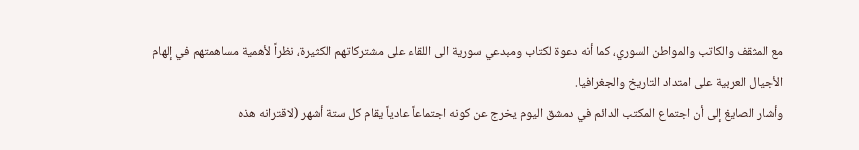مع المثقف والكاتب والمواطن السوري، كما أنه دعوة لكتاب ومبدعي سورية الى اللقاء على مشتركاتهم الكثيرة، نظراً لأهمية مساهمتهم في إلهام الأجيال العربية على امتداد التاريخ والجغرافيا.
وأشار الصايغ إلى أن اجتماع المكتب الدائم في دمشق اليوم يخرج عن كونه اجتماعاً عادياً يقام كل ستة أشهر (لاقترانه هذه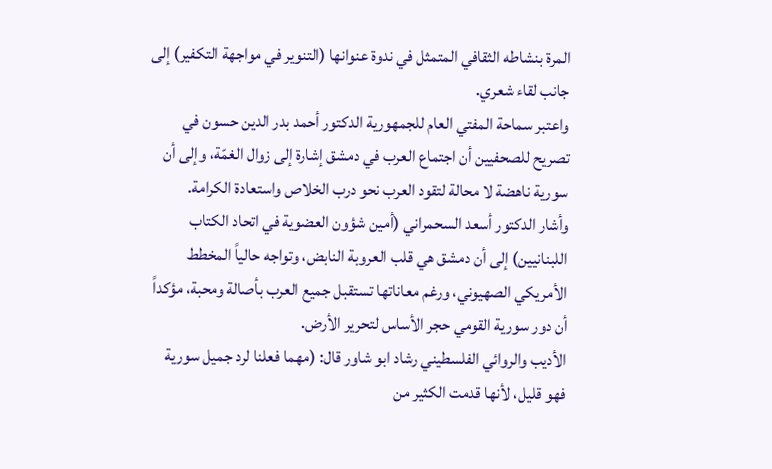المرة بنشاطه الثقافي المتمثل في ندوة عنوانها (التنوير في مواجهة التكفير) إلى جانب لقاء شعري.
واعتبر سماحة المفتي العام للجمهورية الدكتور أحمد بدر الدين حسون في تصريح للصحفيين أن اجتماع العرب في دمشق إشارة إلى زوال الغمّة، وإلى أن سورية ناهضة لا محالة لتقود العرب نحو درب الخلاص واستعادة الكرامة.
وأشار الدكتور أسعد السحمراني (أمين شؤون العضوية في اتحاد الكتاب اللبنانيين) إلى أن دمشق هي قلب العروبة النابض، وتواجه حالياً المخطط الأمريكي الصهيوني، ورغم معاناتها تستقبل جميع العرب بأصالة ومحبة، مؤكداً أن دور سورية القومي حجر الأساس لتحرير الأرض.
الأديب والروائي الفلسطيني رشاد ابو شاور قال: (مهما فعلنا لرد جميل سورية فهو قليل، لأنها قدمت الكثير من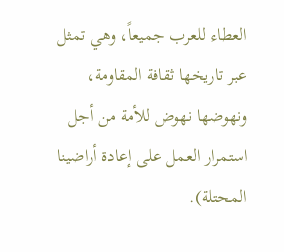العطاء للعرب جميعاً، وهي تمثل عبر تاريخها ثقافة المقاومة، ونهوضها نهوض للأمة من أجل استمرار العمل على إعادة أراضينا المحتلة).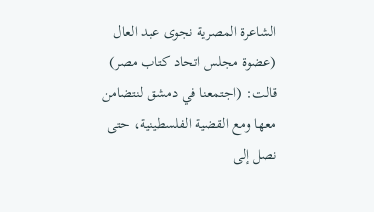الشاعرة المصرية نجوى عبد العال (عضوة مجلس اتحاد كتاب مصر) قالت: (اجتمعنا في دمشق لنتضامن معها ومع القضية الفلسطينية، حتى نصل إلى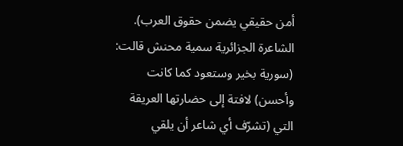أمن حقيقي يضمن حقوق العرب).
الشاعرة الجزائرية سمية محنش قالت: (سورية بخير وستعود كما كانت وأحسن) لافتة إلى حضارتها العريقة التي (تشرّف أي شاعر أن يلقي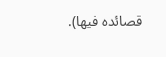قصائده فيها).